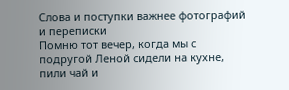Слова и поступки важнее фотографий и переписки
Помню тот вечер, когда мы с подругой Леной сидели на кухне, пили чай и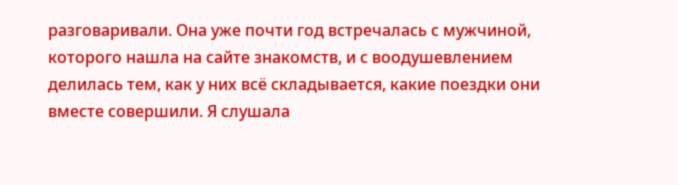разговаривали. Она уже почти год встречалась с мужчиной, которого нашла на сайте знакомств, и с воодушевлением делилась тем, как у них всё складывается, какие поездки они вместе совершили. Я слушала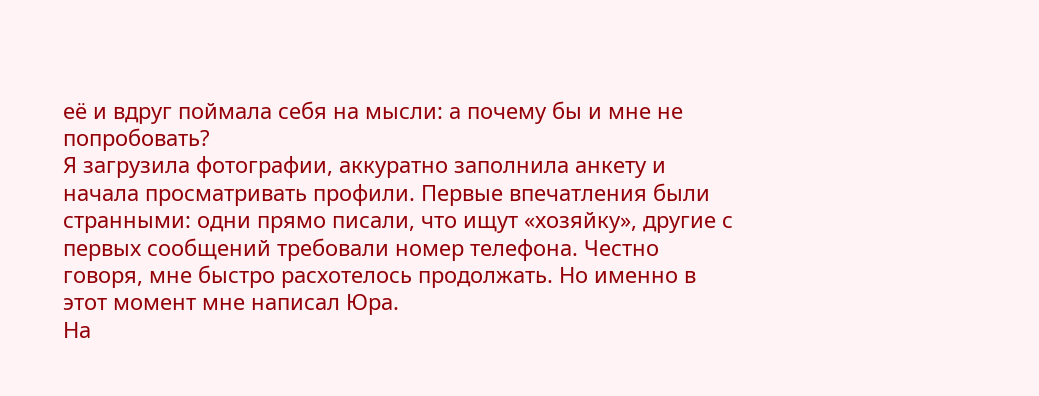её и вдруг поймала себя на мысли: а почему бы и мне не попробовать?
Я загрузила фотографии, аккуратно заполнила анкету и начала просматривать профили. Первые впечатления были странными: одни прямо писали, что ищут «хозяйку», другие с первых сообщений требовали номер телефона. Честно говоря, мне быстро расхотелось продолжать. Но именно в этот момент мне написал Юра.
На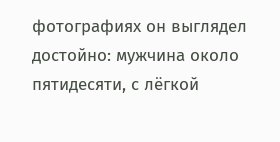фотографиях он выглядел достойно: мужчина около пятидесяти, с лёгкой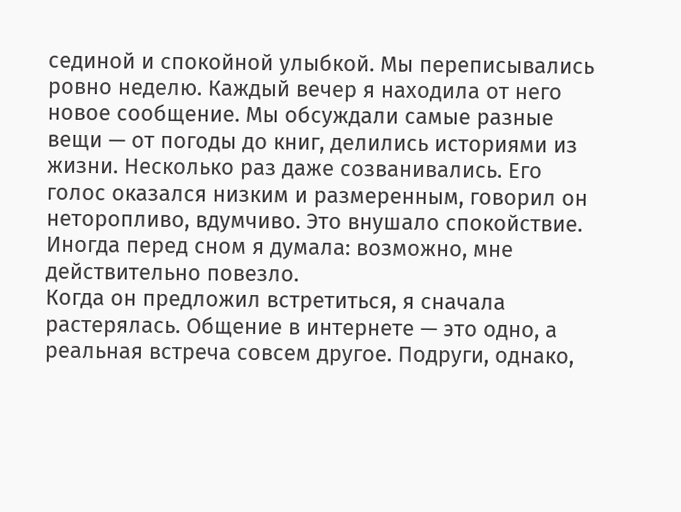сединой и спокойной улыбкой. Мы переписывались ровно неделю. Каждый вечер я находила от него новое сообщение. Мы обсуждали самые разные вещи — от погоды до книг, делились историями из жизни. Несколько раз даже созванивались. Его голос оказался низким и размеренным, говорил он неторопливо, вдумчиво. Это внушало спокойствие.
Иногда перед сном я думала: возможно, мне действительно повезло.
Когда он предложил встретиться, я сначала растерялась. Общение в интернете — это одно, а реальная встреча совсем другое. Подруги, однако,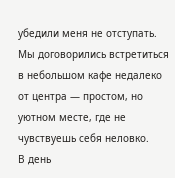убедили меня не отступать. Мы договорились встретиться в небольшом кафе недалеко от центра — простом, но уютном месте, где не чувствуешь себя неловко.
В день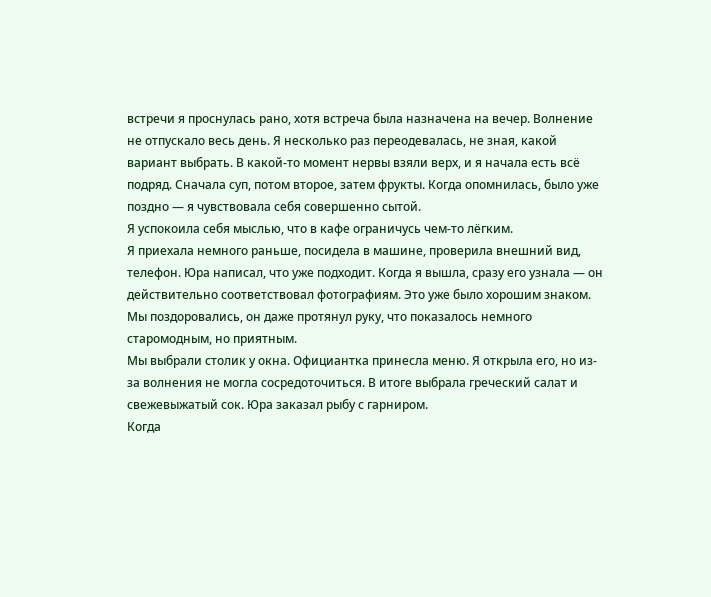встречи я проснулась рано, хотя встреча была назначена на вечер. Волнение не отпускало весь день. Я несколько раз переодевалась, не зная, какой вариант выбрать. В какой-то момент нервы взяли верх, и я начала есть всё подряд. Сначала суп, потом второе, затем фрукты. Когда опомнилась, было уже поздно — я чувствовала себя совершенно сытой.
Я успокоила себя мыслью, что в кафе ограничусь чем-то лёгким.
Я приехала немного раньше, посидела в машине, проверила внешний вид, телефон. Юра написал, что уже подходит. Когда я вышла, сразу его узнала — он действительно соответствовал фотографиям. Это уже было хорошим знаком. Мы поздоровались, он даже протянул руку, что показалось немного старомодным, но приятным.
Мы выбрали столик у окна. Официантка принесла меню. Я открыла его, но из-за волнения не могла сосредоточиться. В итоге выбрала греческий салат и свежевыжатый сок. Юра заказал рыбу с гарниром.
Когда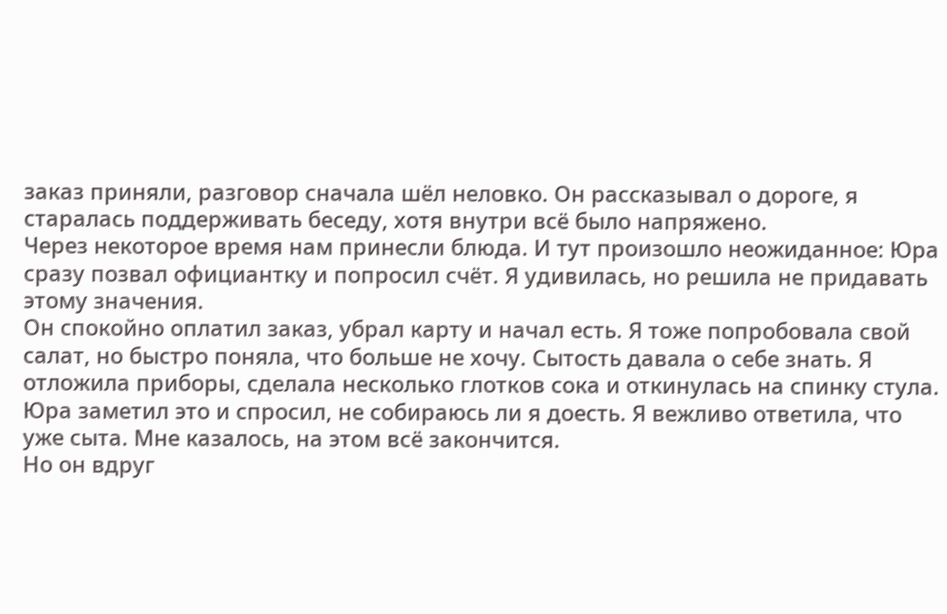заказ приняли, разговор сначала шёл неловко. Он рассказывал о дороге, я старалась поддерживать беседу, хотя внутри всё было напряжено.
Через некоторое время нам принесли блюда. И тут произошло неожиданное: Юра сразу позвал официантку и попросил счёт. Я удивилась, но решила не придавать этому значения.
Он спокойно оплатил заказ, убрал карту и начал есть. Я тоже попробовала свой салат, но быстро поняла, что больше не хочу. Сытость давала о себе знать. Я отложила приборы, сделала несколько глотков сока и откинулась на спинку стула.
Юра заметил это и спросил, не собираюсь ли я доесть. Я вежливо ответила, что уже сыта. Мне казалось, на этом всё закончится.
Но он вдруг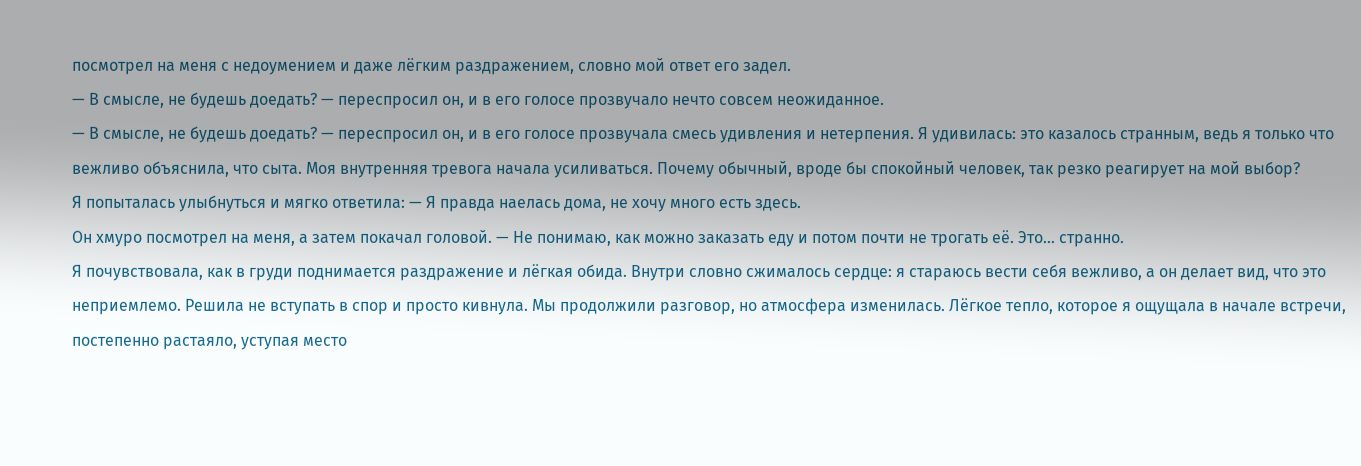посмотрел на меня с недоумением и даже лёгким раздражением, словно мой ответ его задел.
— В смысле, не будешь доедать? — переспросил он, и в его голосе прозвучало нечто совсем неожиданное.
— В смысле, не будешь доедать? — переспросил он, и в его голосе прозвучала смесь удивления и нетерпения. Я удивилась: это казалось странным, ведь я только что вежливо объяснила, что сыта. Моя внутренняя тревога начала усиливаться. Почему обычный, вроде бы спокойный человек, так резко реагирует на мой выбор?
Я попыталась улыбнуться и мягко ответила: — Я правда наелась дома, не хочу много есть здесь.
Он хмуро посмотрел на меня, а затем покачал головой. — Не понимаю, как можно заказать еду и потом почти не трогать её. Это… странно.
Я почувствовала, как в груди поднимается раздражение и лёгкая обида. Внутри словно сжималось сердце: я стараюсь вести себя вежливо, а он делает вид, что это неприемлемо. Решила не вступать в спор и просто кивнула. Мы продолжили разговор, но атмосфера изменилась. Лёгкое тепло, которое я ощущала в начале встречи, постепенно растаяло, уступая место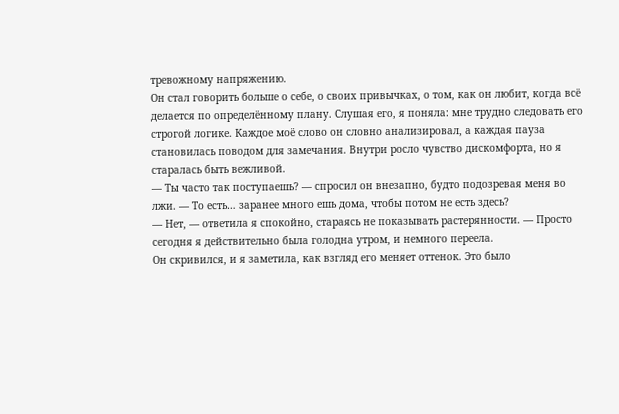тревожному напряжению.
Он стал говорить больше о себе, о своих привычках, о том, как он любит, когда всё делается по определённому плану. Слушая его, я поняла: мне трудно следовать его строгой логике. Каждое моё слово он словно анализировал, а каждая пауза становилась поводом для замечания. Внутри росло чувство дискомфорта, но я старалась быть вежливой.
— Ты часто так поступаешь? — спросил он внезапно, будто подозревая меня во лжи. — То есть… заранее много ешь дома, чтобы потом не есть здесь?
— Нет, — ответила я спокойно, стараясь не показывать растерянности. — Просто сегодня я действительно была голодна утром, и немного переела.
Он скривился, и я заметила, как взгляд его меняет оттенок. Это было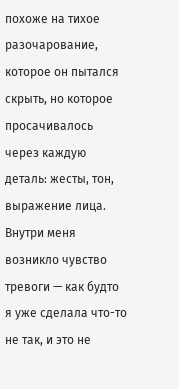похоже на тихое разочарование, которое он пытался скрыть, но которое просачивалось через каждую деталь: жесты, тон, выражение лица. Внутри меня возникло чувство тревоги — как будто я уже сделала что-то не так, и это не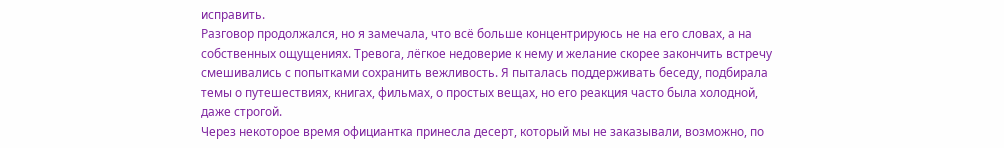исправить.
Разговор продолжался, но я замечала, что всё больше концентрируюсь не на его словах, а на собственных ощущениях. Тревога, лёгкое недоверие к нему и желание скорее закончить встречу смешивались с попытками сохранить вежливость. Я пыталась поддерживать беседу, подбирала темы о путешествиях, книгах, фильмах, о простых вещах, но его реакция часто была холодной, даже строгой.
Через некоторое время официантка принесла десерт, который мы не заказывали, возможно, по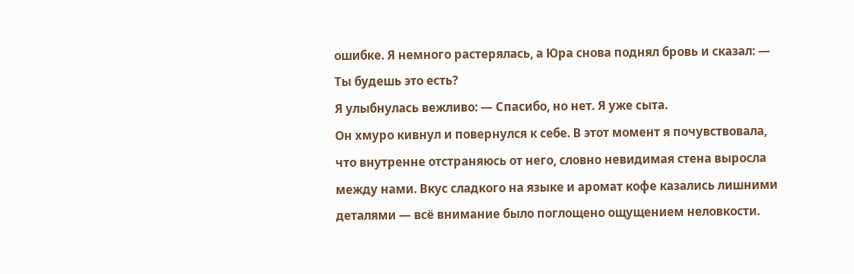ошибке. Я немного растерялась, а Юра снова поднял бровь и сказал: — Ты будешь это есть?
Я улыбнулась вежливо: — Спасибо, но нет. Я уже сыта.
Он хмуро кивнул и повернулся к себе. В этот момент я почувствовала, что внутренне отстраняюсь от него, словно невидимая стена выросла между нами. Вкус сладкого на языке и аромат кофе казались лишними деталями — всё внимание было поглощено ощущением неловкости.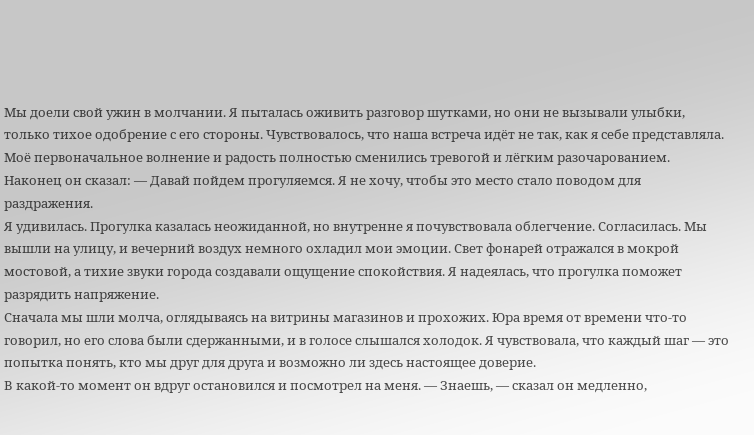Мы доели свой ужин в молчании. Я пыталась оживить разговор шутками, но они не вызывали улыбки, только тихое одобрение с его стороны. Чувствовалось, что наша встреча идёт не так, как я себе представляла. Моё первоначальное волнение и радость полностью сменились тревогой и лёгким разочарованием.
Наконец он сказал: — Давай пойдем прогуляемся. Я не хочу, чтобы это место стало поводом для раздражения.
Я удивилась. Прогулка казалась неожиданной, но внутренне я почувствовала облегчение. Согласилась. Мы вышли на улицу, и вечерний воздух немного охладил мои эмоции. Свет фонарей отражался в мокрой мостовой, а тихие звуки города создавали ощущение спокойствия. Я надеялась, что прогулка поможет разрядить напряжение.
Сначала мы шли молча, оглядываясь на витрины магазинов и прохожих. Юра время от времени что-то говорил, но его слова были сдержанными, и в голосе слышался холодок. Я чувствовала, что каждый шаг — это попытка понять, кто мы друг для друга и возможно ли здесь настоящее доверие.
В какой-то момент он вдруг остановился и посмотрел на меня. — Знаешь, — сказал он медленно,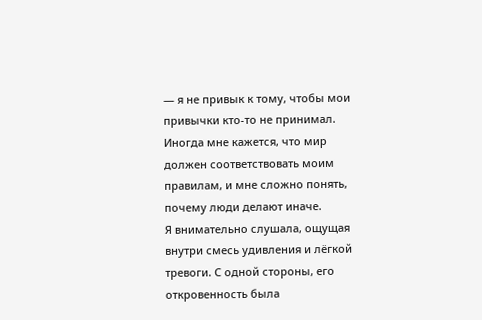— я не привык к тому, чтобы мои привычки кто-то не принимал. Иногда мне кажется, что мир должен соответствовать моим правилам, и мне сложно понять, почему люди делают иначе.
Я внимательно слушала, ощущая внутри смесь удивления и лёгкой тревоги. С одной стороны, его откровенность была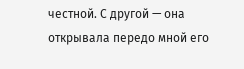честной. С другой — она открывала передо мной его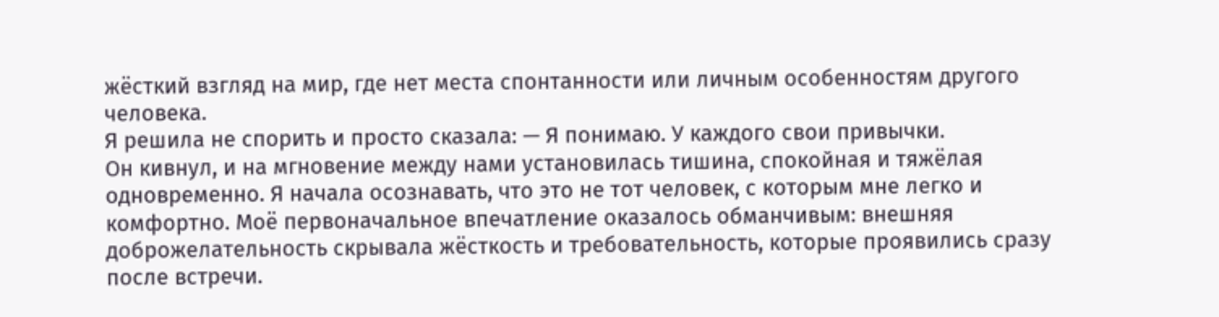жёсткий взгляд на мир, где нет места спонтанности или личным особенностям другого человека.
Я решила не спорить и просто сказала: — Я понимаю. У каждого свои привычки.
Он кивнул, и на мгновение между нами установилась тишина, спокойная и тяжёлая одновременно. Я начала осознавать, что это не тот человек, с которым мне легко и комфортно. Моё первоначальное впечатление оказалось обманчивым: внешняя доброжелательность скрывала жёсткость и требовательность, которые проявились сразу после встречи.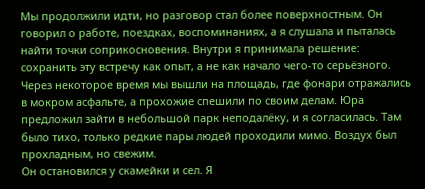Мы продолжили идти, но разговор стал более поверхностным. Он говорил о работе, поездках, воспоминаниях, а я слушала и пыталась найти точки соприкосновения. Внутри я принимала решение: сохранить эту встречу как опыт, а не как начало чего-то серьёзного.
Через некоторое время мы вышли на площадь, где фонари отражались в мокром асфальте, а прохожие спешили по своим делам. Юра предложил зайти в небольшой парк неподалёку, и я согласилась. Там было тихо, только редкие пары людей проходили мимо. Воздух был прохладным, но свежим.
Он остановился у скамейки и сел. Я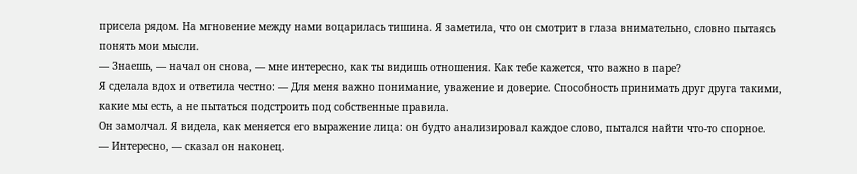присела рядом. На мгновение между нами воцарилась тишина. Я заметила, что он смотрит в глаза внимательно, словно пытаясь понять мои мысли.
— Знаешь, — начал он снова, — мне интересно, как ты видишь отношения. Как тебе кажется, что важно в паре?
Я сделала вдох и ответила честно: — Для меня важно понимание, уважение и доверие. Способность принимать друг друга такими, какие мы есть, а не пытаться подстроить под собственные правила.
Он замолчал. Я видела, как меняется его выражение лица: он будто анализировал каждое слово, пытался найти что-то спорное.
— Интересно, — сказал он наконец.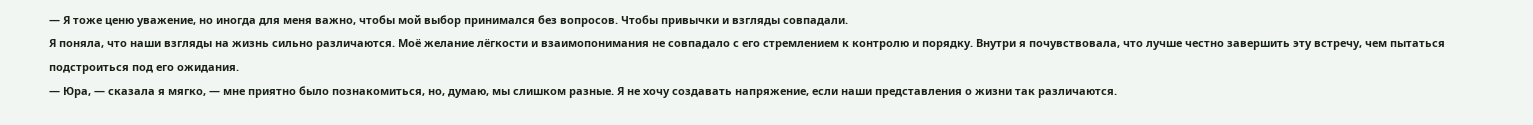— Я тоже ценю уважение, но иногда для меня важно, чтобы мой выбор принимался без вопросов. Чтобы привычки и взгляды совпадали.
Я поняла, что наши взгляды на жизнь сильно различаются. Моё желание лёгкости и взаимопонимания не совпадало с его стремлением к контролю и порядку. Внутри я почувствовала, что лучше честно завершить эту встречу, чем пытаться подстроиться под его ожидания.
— Юра, — сказала я мягко, — мне приятно было познакомиться, но, думаю, мы слишком разные. Я не хочу создавать напряжение, если наши представления о жизни так различаются.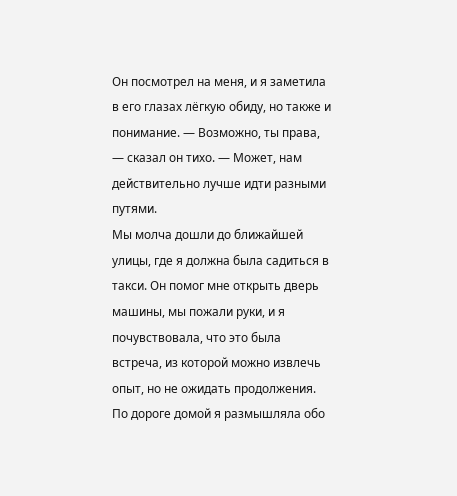Он посмотрел на меня, и я заметила в его глазах лёгкую обиду, но также и понимание. — Возможно, ты права, — сказал он тихо. — Может, нам действительно лучше идти разными путями.
Мы молча дошли до ближайшей улицы, где я должна была садиться в такси. Он помог мне открыть дверь машины, мы пожали руки, и я почувствовала, что это была встреча, из которой можно извлечь опыт, но не ожидать продолжения.
По дороге домой я размышляла обо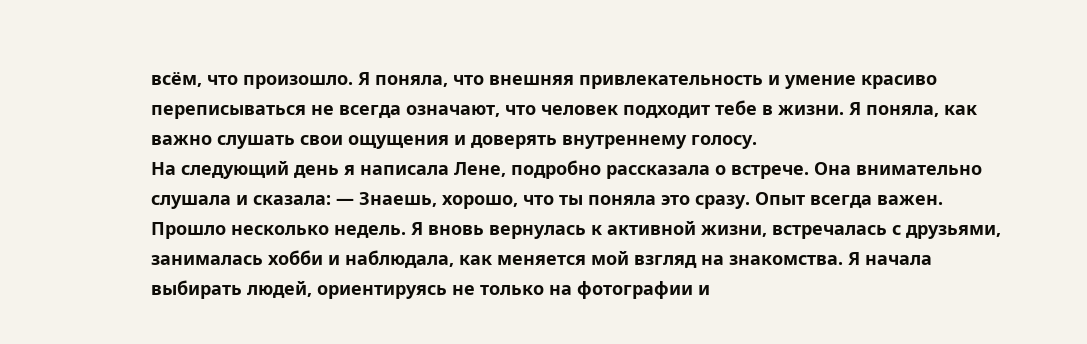всём, что произошло. Я поняла, что внешняя привлекательность и умение красиво переписываться не всегда означают, что человек подходит тебе в жизни. Я поняла, как важно слушать свои ощущения и доверять внутреннему голосу.
На следующий день я написала Лене, подробно рассказала о встрече. Она внимательно слушала и сказала: — Знаешь, хорошо, что ты поняла это сразу. Опыт всегда важен.
Прошло несколько недель. Я вновь вернулась к активной жизни, встречалась с друзьями, занималась хобби и наблюдала, как меняется мой взгляд на знакомства. Я начала выбирать людей, ориентируясь не только на фотографии и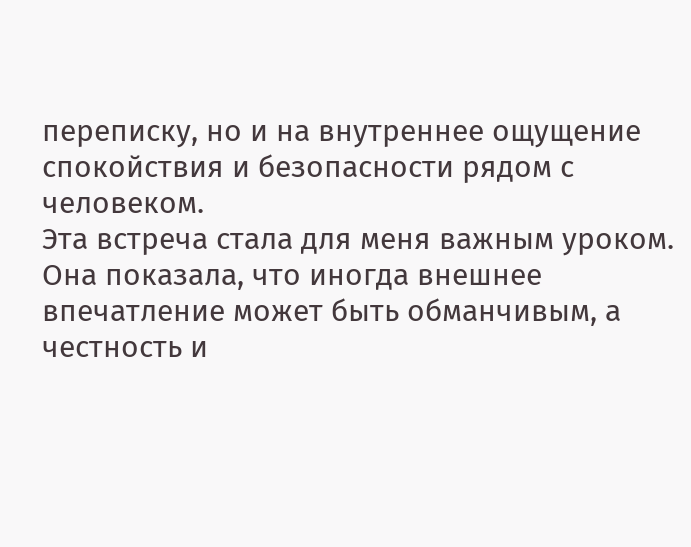переписку, но и на внутреннее ощущение спокойствия и безопасности рядом с человеком.
Эта встреча стала для меня важным уроком. Она показала, что иногда внешнее впечатление может быть обманчивым, а честность и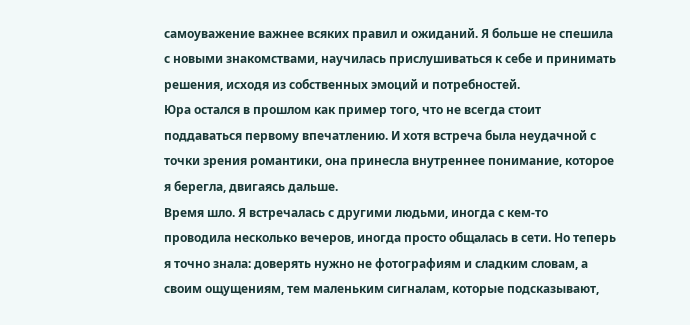самоуважение важнее всяких правил и ожиданий. Я больше не спешила с новыми знакомствами, научилась прислушиваться к себе и принимать решения, исходя из собственных эмоций и потребностей.
Юра остался в прошлом как пример того, что не всегда стоит поддаваться первому впечатлению. И хотя встреча была неудачной с точки зрения романтики, она принесла внутреннее понимание, которое я берегла, двигаясь дальше.
Время шло. Я встречалась с другими людьми, иногда с кем-то проводила несколько вечеров, иногда просто общалась в сети. Но теперь я точно знала: доверять нужно не фотографиям и сладким словам, а своим ощущениям, тем маленьким сигналам, которые подсказывают,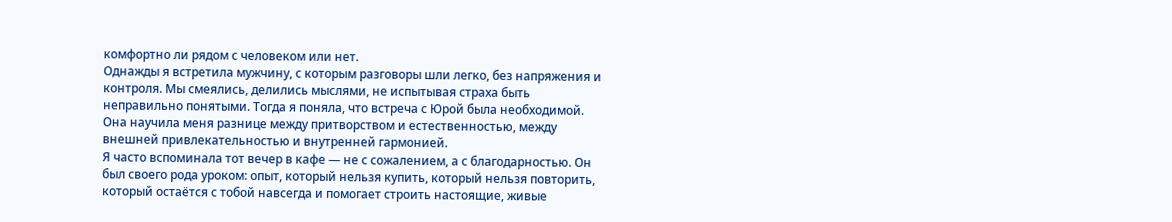комфортно ли рядом с человеком или нет.
Однажды я встретила мужчину, с которым разговоры шли легко, без напряжения и контроля. Мы смеялись, делились мыслями, не испытывая страха быть неправильно понятыми. Тогда я поняла, что встреча с Юрой была необходимой. Она научила меня разнице между притворством и естественностью, между внешней привлекательностью и внутренней гармонией.
Я часто вспоминала тот вечер в кафе — не с сожалением, а с благодарностью. Он был своего рода уроком: опыт, который нельзя купить, который нельзя повторить, который остаётся с тобой навсегда и помогает строить настоящие, живые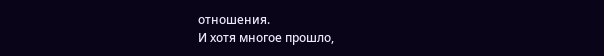отношения.
И хотя многое прошло,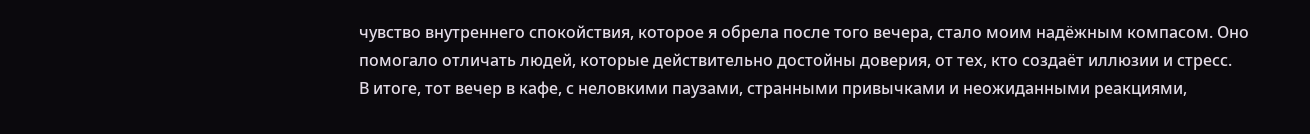чувство внутреннего спокойствия, которое я обрела после того вечера, стало моим надёжным компасом. Оно помогало отличать людей, которые действительно достойны доверия, от тех, кто создаёт иллюзии и стресс.
В итоге, тот вечер в кафе, с неловкими паузами, странными привычками и неожиданными реакциями,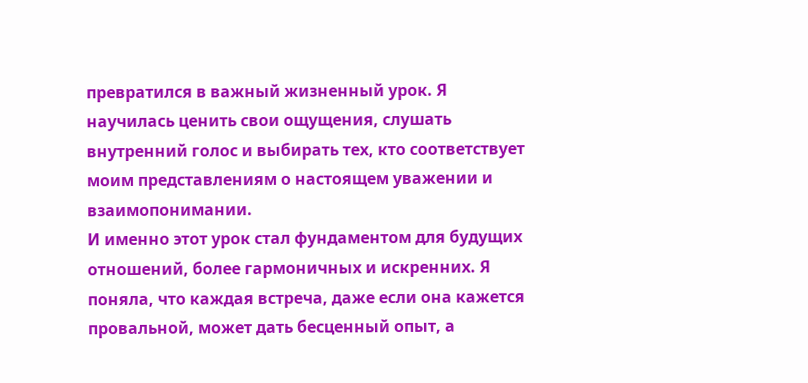превратился в важный жизненный урок. Я научилась ценить свои ощущения, слушать внутренний голос и выбирать тех, кто соответствует моим представлениям о настоящем уважении и взаимопонимании.
И именно этот урок стал фундаментом для будущих отношений, более гармоничных и искренних. Я поняла, что каждая встреча, даже если она кажется провальной, может дать бесценный опыт, а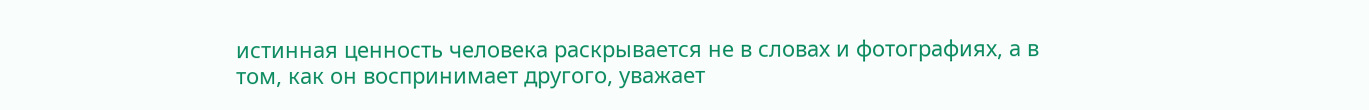истинная ценность человека раскрывается не в словах и фотографиях, а в том, как он воспринимает другого, уважает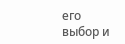его выбор и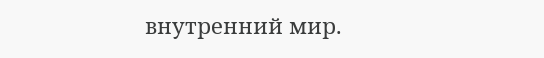внутренний мир.